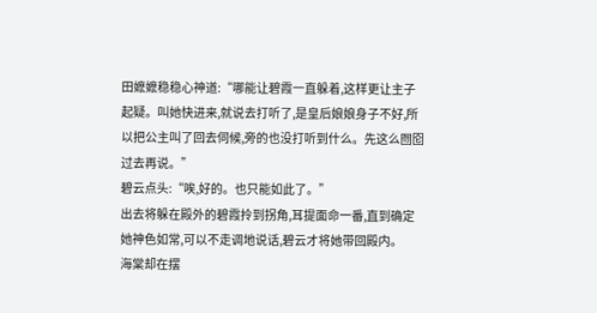田嬷嬷稳稳心神道:“哪能让碧霞一直躲着,这样更让主子起疑。叫她快进来,就说去打听了,是皇后娘娘身子不好,所以把公主叫了回去伺候,旁的也没打听到什么。先这么囫囵过去再说。”
碧云点头:“唉,好的。也只能如此了。”
出去将躲在殿外的碧霞拎到拐角,耳提面命一番,直到确定她神色如常,可以不走调地说话,碧云才将她带回殿内。
海棠却在摆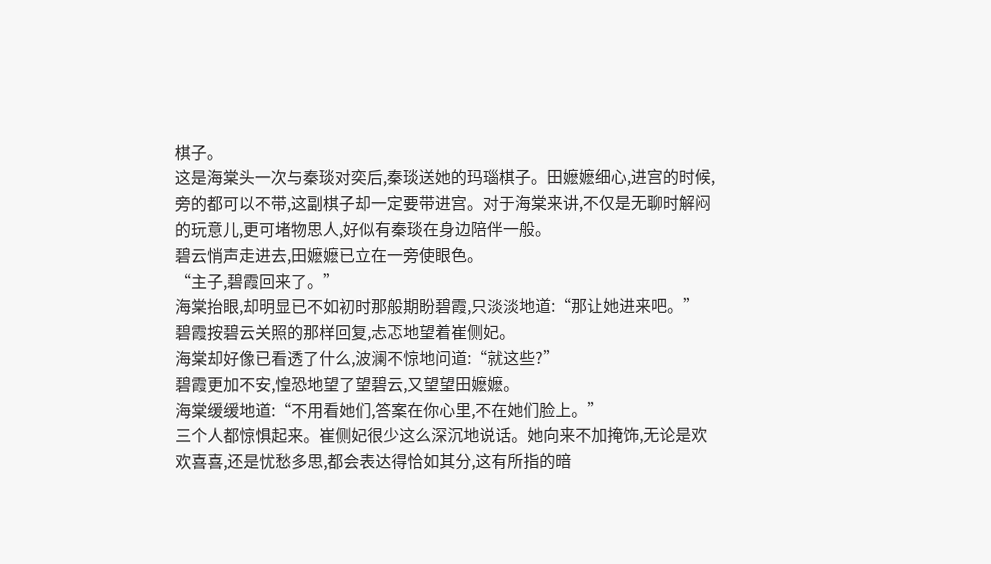棋子。
这是海棠头一次与秦琰对奕后,秦琰送她的玛瑙棋子。田嬷嬷细心,进宫的时候,旁的都可以不带,这副棋子却一定要带进宫。对于海棠来讲,不仅是无聊时解闷的玩意儿,更可堵物思人,好似有秦琰在身边陪伴一般。
碧云悄声走进去,田嬷嬷已立在一旁使眼色。
“主子,碧霞回来了。”
海棠抬眼,却明显已不如初时那般期盼碧霞,只淡淡地道:“那让她进来吧。”
碧霞按碧云关照的那样回复,忐忑地望着崔侧妃。
海棠却好像已看透了什么,波澜不惊地问道:“就这些?”
碧霞更加不安,惶恐地望了望碧云,又望望田嬷嬷。
海棠缓缓地道:“不用看她们,答案在你心里,不在她们脸上。”
三个人都惊惧起来。崔侧妃很少这么深沉地说话。她向来不加掩饰,无论是欢欢喜喜,还是忧愁多思,都会表达得恰如其分,这有所指的暗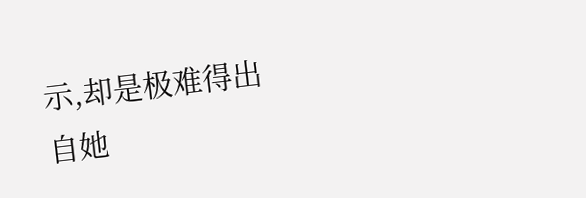示,却是极难得出自她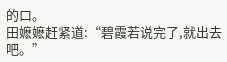的口。
田嬷嬷赶紧道:“碧霞若说完了,就出去吧。”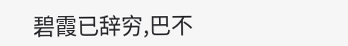碧霞已辞穷,巴不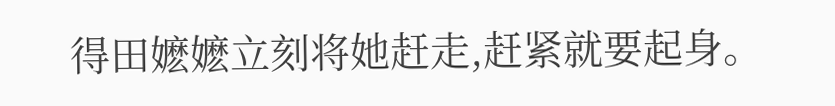得田嬷嬷立刻将她赶走,赶紧就要起身。